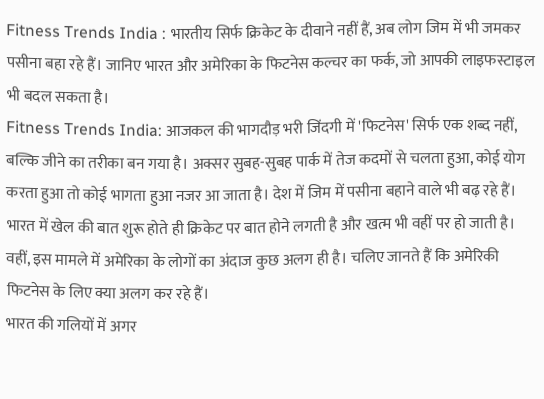Fitness Trends India : भारतीय सिर्फ क्रिकेट के दीवाने नहीं हैं, अब लोग जिम में भी जमकर पसीना बहा रहे हैं। जानिए भारत और अमेरिका के फिटनेस कल्चर का फर्क, जो आपकी लाइफस्टाइल भी बदल सकता है।
Fitness Trends India: आजकल की भागदौड़ भरी जिंदगी में 'फिटनेस' सिर्फ एक शब्द नहीं, बल्कि जीने का तरीका बन गया है। अक्सर सुबह-सुबह पार्क में तेज कदमों से चलता हुआ, कोई योग करता हुआ तो कोई भागता हुआ नजर आ जाता है। देश में जिम में पसीना बहाने वाले भी बढ़ रहे हैं। भारत में खेल की बात शुरू होते ही क्रिकेट पर बात होने लगती है और खत्म भी वहीं पर हो जाती है। वहीं, इस मामले में अमेरिका के लोगों का अंदाज कुछ अलग ही है। चलिए जानते हैं कि अमेरिकी फिटनेस के लिए क्या अलग कर रहे हैं।
भारत की गलियों में अगर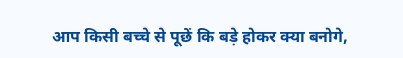आप किसी बच्चे से पूछें कि बड़े होकर क्या बनोगे,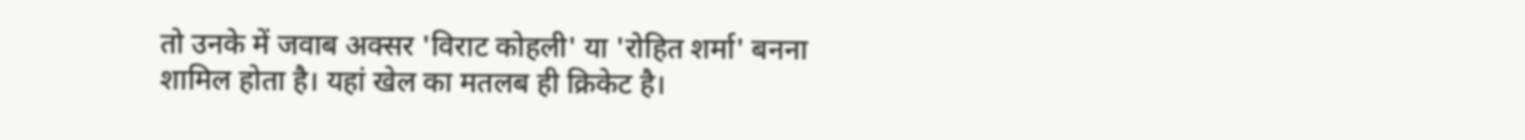तो उनके में जवाब अक्सर 'विराट कोहली' या 'रोहित शर्मा' बनना शामिल होता है। यहां खेल का मतलब ही क्रिकेट है।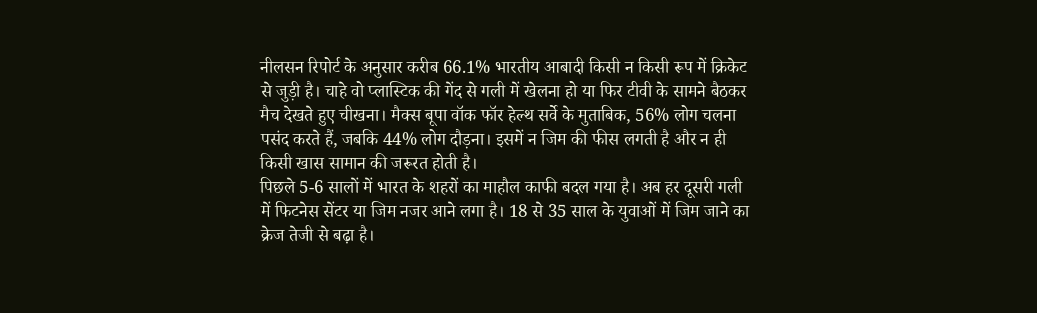नीलसन रिपोर्ट के अनुसार करीब 66.1% भारतीय आबादी किसी न किसी रूप में क्रिकेट से जुड़ी है। चाहे वो प्लास्टिक की गेंद से गली में खेलना हो या फिर टीवी के सामने बैठकर मैच देखते हुए चीखना। मैक्स बूपा वॉक फॉर हेल्थ सर्वे के मुताबिक, 56% लोग चलना पसंद करते हैं, जबकि 44% लोग दौड़ना। इसमें न जिम की फीस लगती है और न ही किसी खास सामान की जरूरत होती है।
पिछले 5-6 सालों में भारत के शहरों का माहौल काफी बदल गया है। अब हर दूसरी गली में फिटनेस सेंटर या जिम नजर आने लगा है। 18 से 35 साल के युवाओं में जिम जाने का क्रेज तेजी से बढ़ा है।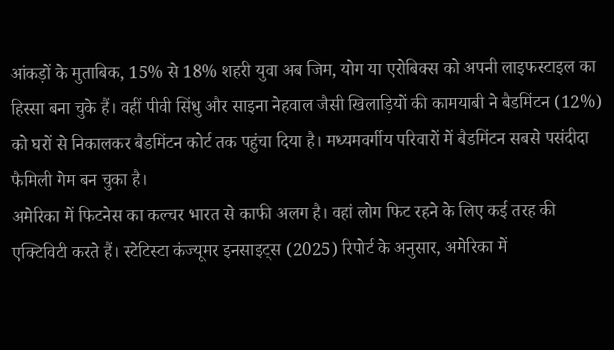आंकड़ों के मुताबिक, 15% से 18% शहरी युवा अब जिम, योग या एरोबिक्स को अपनी लाइफस्टाइल का हिस्सा बना चुके हैं। वहीं पीवी सिंधु और साइना नेहवाल जैसी खिलाड़ियों की कामयाबी ने बैडमिंटन (12%) को घरों से निकालकर बैडमिंटन कोर्ट तक पहुंचा दिया है। मध्यमवर्गीय परिवारों में बैडमिंटन सबसे पसंदीदा फैमिली गेम बन चुका है।
अमेरिका में फिटनेस का कल्चर भारत से काफी अलग है। वहां लोग फिट रहने के लिए कई तरह की एक्टिविटी करते हैं। स्टेटिस्टा कंज्यूमर इनसाइट्स (2025) रिपोर्ट के अनुसार, अमेरिका में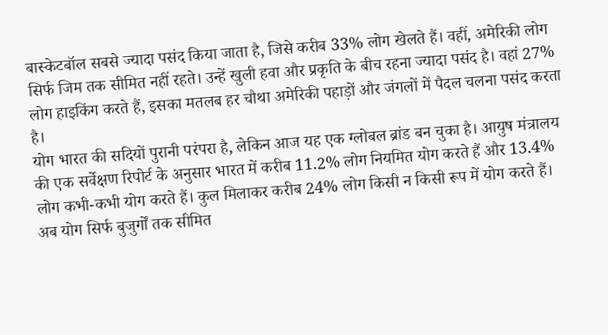बास्केटबॉल सबसे ज्यादा पसंद किया जाता है, जिसे करीब 33% लोग खेलते हैं। वहीं, अमेरिकी लोग सिर्फ जिम तक सीमित नहीं रहते। उन्हें खुली हवा और प्रकृति के बीच रहना ज्यादा पसंद है। वहां 27% लोग हाइकिंग करते हैं, इसका मतलब हर चौथा अमेरिकी पहाड़ों और जंगलों में पैदल चलना पसंद करता है।
योग भारत की सदियों पुरानी परंपरा है, लेकिन आज यह एक ग्लोबल ब्रांड बन चुका है। आयुष मंत्रालय की एक सर्वेक्षण रिपोर्ट के अनुसार भारत में करीब 11.2% लोग नियमित योग करते हैं और 13.4% लोग कभी-कभी योग करते हैं। कुल मिलाकर करीब 24% लोग किसी न किसी रूप में योग करते हैं। अब योग सिर्फ बुजुर्गों तक सीमित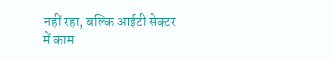नहीं रहा, बल्कि आईटी सेक्टर में काम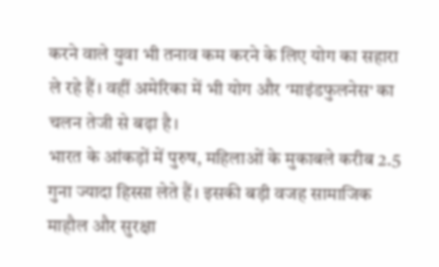करने वाले युवा भी तनाव कम करने के लिए योग का सहारा ले रहे हैं। वहीं अमेरिका में भी योग और 'माइंडफुलनेस' का चलन तेजी से बढ़ा है।
भारत के आंकड़ों में पुरुष, महिलाओं के मुकाबले करीब 2.5 गुना ज्यादा हिस्सा लेते हैं। इसकी बड़ी वजह सामाजिक माहौल और सुरक्षा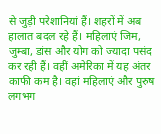से जुड़ी परेशानियां हैं। शहरों में अब हालात बदल रहे हैं। महिलाएं जिम, जुम्बा, डांस और योग को ज्यादा पसंद कर रही हैं। वहीं अमेरिका में यह अंतर काफी कम है। वहां महिलाएं और पुरुष लगभग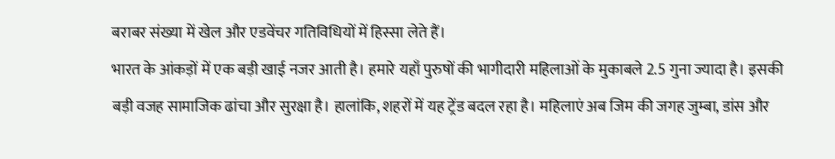बराबर संख्या में खेल और एडवेंचर गतिविधियों में हिस्सा लेते हैं।
भारत के आंकड़ों में एक बड़ी खाई नजर आती है। हमारे यहाँ पुरुषों की भागीदारी महिलाओं के मुकाबले 2.5 गुना ज्यादा है। इसकी बड़ी वजह सामाजिक ढांचा और सुरक्षा है। हालांकि, शहरों में यह ट्रेंड बदल रहा है। महिलाएं अब जिम की जगह जुम्बा, डांस और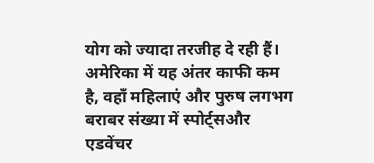योग को ज्यादा तरजीह दे रही हैं। अमेरिका में यह अंतर काफी कम है, वहाँ महिलाएं और पुरुष लगभग बराबर संख्या में स्पोर्ट्सऔर एडवेंचर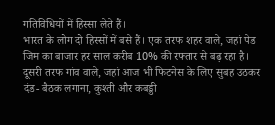गतिविधियों में हिस्सा लेते हैं।
भारत के लोग दो हिस्सों में बसे हैं। एक तरफ शहर वाले, जहां पेड जिम का बाजार हर साल करीब 10% की रफ्तार से बढ़ रहा है। दूसरी तरफ गांव वाले, जहां आज भी फिटनेस के लिए सुबह उठकर दंड- बैठक लगाना, कुश्ती और कबड्डी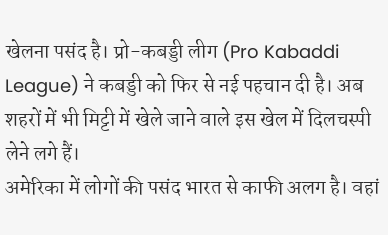खेलना पसंद है। प्रो-कबड्डी लीग (Pro Kabaddi League) ने कबड्डी को फिर से नई पहचान दी है। अब शहरों में भी मिट्टी में खेले जाने वाले इस खेल में दिलचस्पी लेने लगे हैं।
अमेरिका में लोगों की पसंद भारत से काफी अलग है। वहां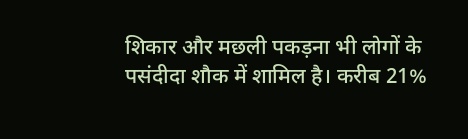शिकार और मछली पकड़ना भी लोगों के पसंदीदा शौक में शामिल है। करीब 21%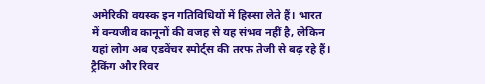अमेरिकी वयस्क इन गतिविधियों में हिस्सा लेते हैं। भारत में वन्यजीव कानूनों की वजह से यह संभव नहीं है, लेकिन यहां लोग अब एडवेंचर स्पोर्ट्स की तरफ तेजी से बढ़ रहे हैं। ट्रैकिंग और रिवर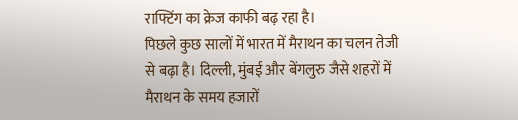राफ्टिंग का क्रेज काफी बढ़ रहा है।
पिछले कुछ सालों में भारत में मैराथन का चलन तेजी से बढ़ा है। दिल्ली, मुंबई और बेंगलुरु जैसे शहरों में मैराथन के समय हजारों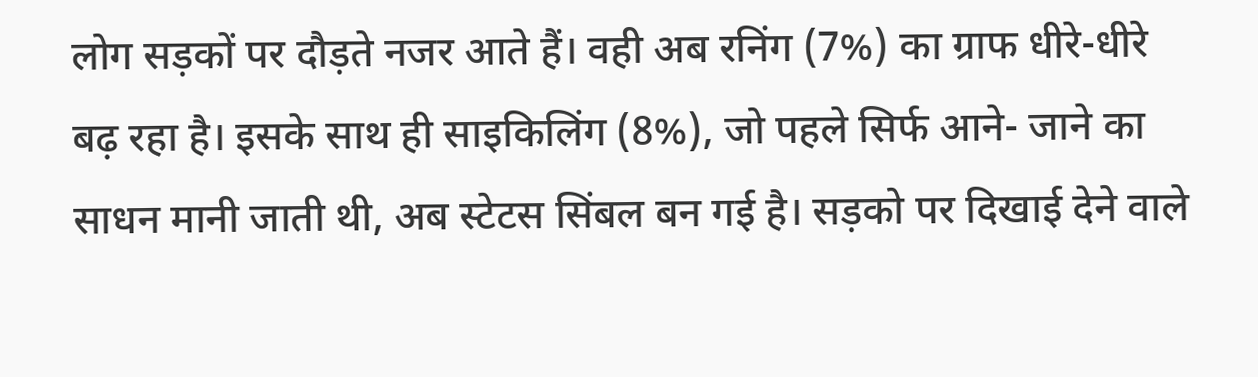लोग सड़कों पर दौड़ते नजर आते हैं। वही अब रनिंग (7%) का ग्राफ धीरे-धीरे बढ़ रहा है। इसके साथ ही साइकिलिंग (8%), जो पहले सिर्फ आने- जाने का साधन मानी जाती थी, अब स्टेटस सिंबल बन गई है। सड़को पर दिखाई देने वाले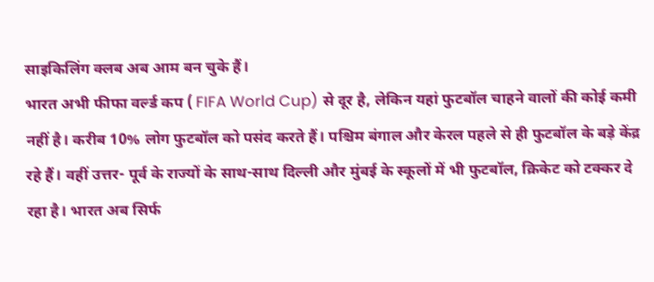साइकिलिंग क्लब अब आम बन चुके हैं।
भारत अभी फीफा वर्ल्ड कप ( FIFA World Cup) से दूर है, लेकिन यहां फुटबॉल चाहने वालों की कोई कमी नहीं है। करीब 10% लोग फुटबॉल को पसंद करते हैं। पश्चिम बंगाल और केरल पहले से ही फुटबॉल के बड़े केंद्र रहे हैं। वहीं उत्तर- पूर्व के राज्यों के साथ-साथ दिल्ली और मुंबई के स्कूलों में भी फुटबॉल, क्रिकेट को टक्कर दे रहा है। भारत अब सिर्फ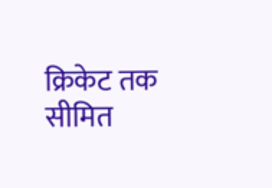क्रिकेट तक सीमित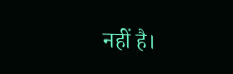नहीं है।